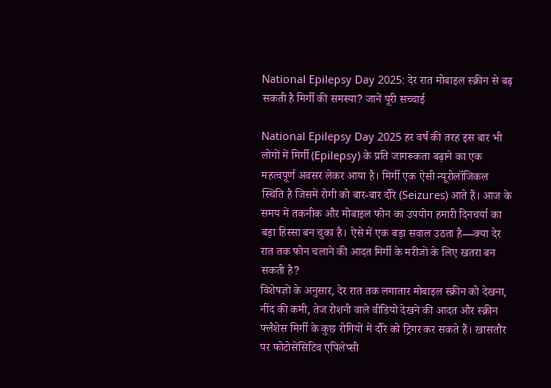National Epilepsy Day 2025: देर रात मोबाइल स्क्रीन से बढ़ सकती है मिर्गी की समस्या? जानें पूरी सच्चाई

National Epilepsy Day 2025 हर वर्ष की तरह इस बार भी लोगों में मिर्गी (Epilepsy) के प्रति जागरूकता बढ़ाने का एक महत्वपूर्ण अवसर लेकर आया है। मिर्गी एक ऐसी न्यूरोलॉजिकल स्थिति है जिसमें रोगी को बार-बार दौरे (Seizures) आते हैं। आज के समय में तकनीक और मोबाइल फोन का उपयोग हमारी दिनचर्या का बड़ा हिस्सा बन चुका है। ऐसे में एक बड़ा सवाल उठता है—क्या देर रात तक फोन चलाने की आदत मिर्गी के मरीजों के लिए खतरा बन सकती है?
विशेषज्ञों के अनुसार, देर रात तक लगातार मोबाइल स्क्रीन को देखना, नींद की कमी, तेज रोशनी वाले वीडियो देखने की आदत और स्क्रीन फ्लैशेस मिर्गी के कुछ रोगियों में दौरे को ट्रिगर कर सकते हैं। खासतौर पर फोटोसेंसिटिव एपिलेप्सी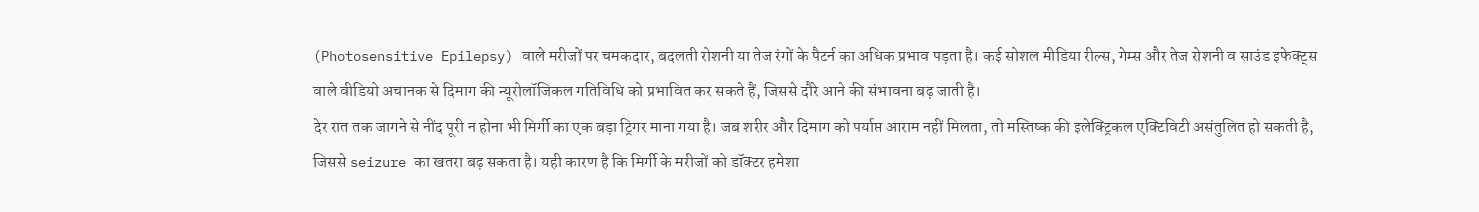(Photosensitive Epilepsy) वाले मरीजों पर चमकदार, बदलती रोशनी या तेज रंगों के पैटर्न का अधिक प्रभाव पड़ता है। कई सोशल मीडिया रील्स, गेम्स और तेज रोशनी व साउंड इफेक्ट्स वाले वीडियो अचानक से दिमाग की न्यूरोलॉजिकल गतिविधि को प्रभावित कर सकते हैं, जिससे दौरे आने की संभावना बढ़ जाती है।
देर रात तक जागने से नींद पूरी न होना भी मिर्गी का एक बड़ा ट्रिगर माना गया है। जब शरीर और दिमाग को पर्याप्त आराम नहीं मिलता, तो मस्तिष्क की इलेक्ट्रिकल एक्टिविटी असंतुलित हो सकती है, जिससे seizure का खतरा बढ़ सकता है। यही कारण है कि मिर्गी के मरीजों को डॉक्टर हमेशा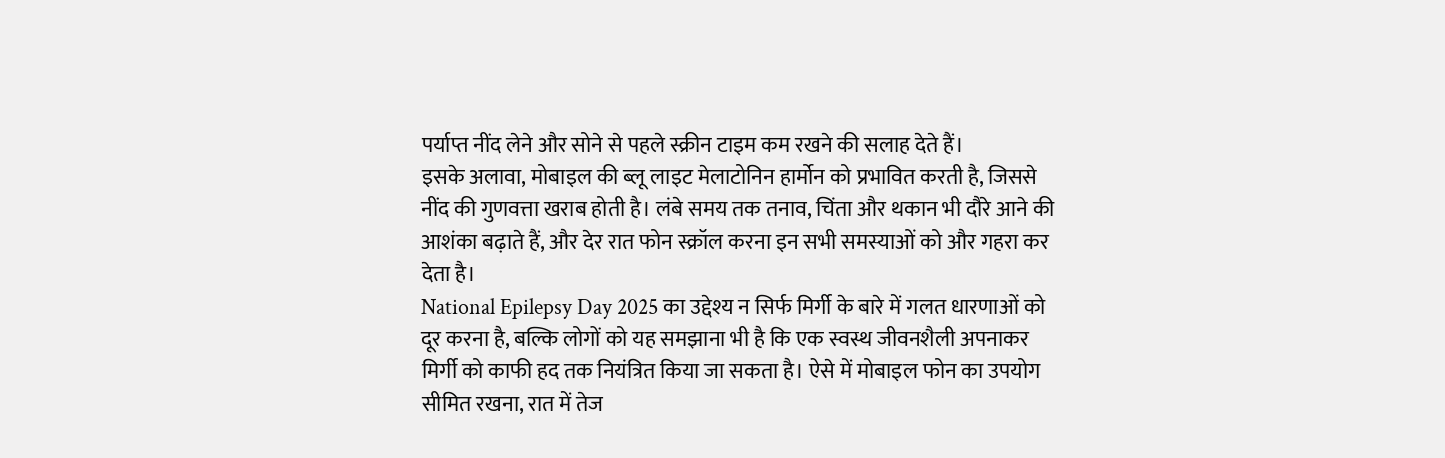पर्याप्त नींद लेने और सोने से पहले स्क्रीन टाइम कम रखने की सलाह देते हैं।
इसके अलावा, मोबाइल की ब्लू लाइट मेलाटोनिन हार्मोन को प्रभावित करती है, जिससे नींद की गुणवत्ता खराब होती है। लंबे समय तक तनाव, चिंता और थकान भी दौरे आने की आशंका बढ़ाते हैं, और देर रात फोन स्क्रॉल करना इन सभी समस्याओं को और गहरा कर देता है।
National Epilepsy Day 2025 का उद्देश्य न सिर्फ मिर्गी के बारे में गलत धारणाओं को दूर करना है, बल्कि लोगों को यह समझाना भी है कि एक स्वस्थ जीवनशैली अपनाकर मिर्गी को काफी हद तक नियंत्रित किया जा सकता है। ऐसे में मोबाइल फोन का उपयोग सीमित रखना, रात में तेज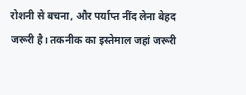रोशनी से बचना, और पर्याप्त नींद लेना बेहद जरूरी है। तकनीक का इस्तेमाल जहां जरूरी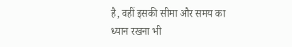है, वहीं इसकी सीमा और समय का ध्यान रखना भी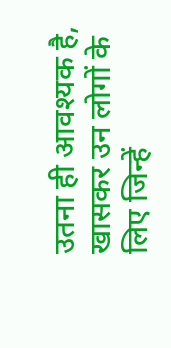उतना ही आवश्यक है, खासकर उन लोगों के लिए जिन्हें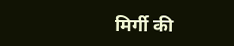मिर्गी की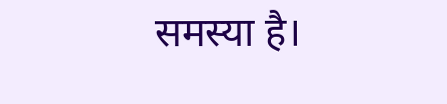समस्या है।